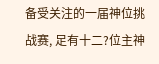备受关注的一届神位挑战赛, 足有十二?位主神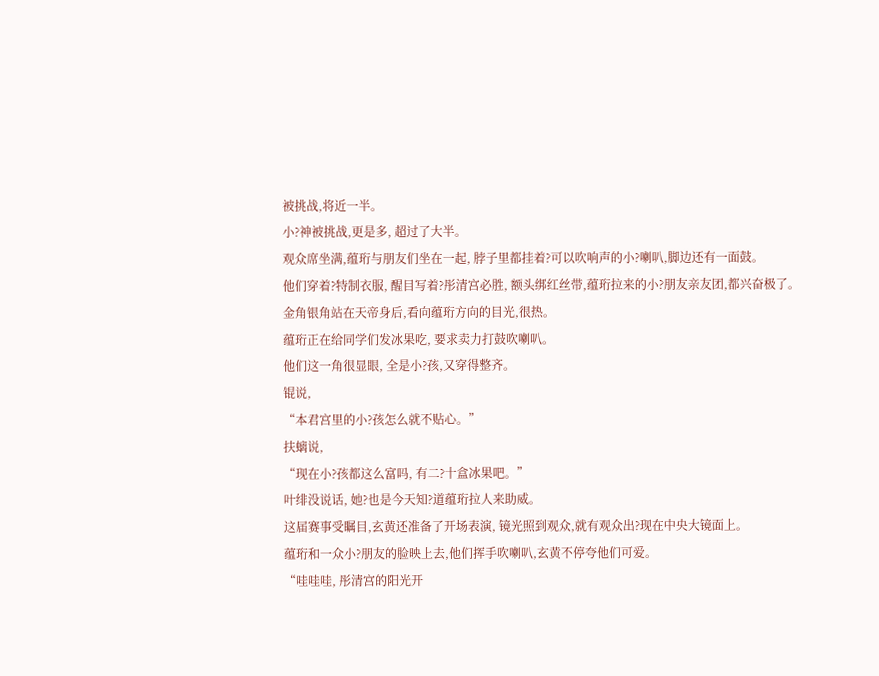被挑战,将近一半。
小?神被挑战,更是多, 超过了大半。
观众席坐满,蕴珩与朋友们坐在一起, 脖子里都挂着?可以吹响声的小?喇叭,脚边还有一面鼓。
他们穿着?特制衣服, 醒目写着?彤清宫必胜, 额头绑红丝带,蕴珩拉来的小?朋友亲友团,都兴奋极了。
金角银角站在天帝身后,看向蕴珩方向的目光,很热。
蕴珩正在给同学们发冰果吃, 要求卖力打鼓吹喇叭。
他们这一角很显眼, 全是小?孩,又穿得整齐。
锟说,
“本君宫里的小?孩怎么就不贴心。”
扶螭说,
“现在小?孩都这么富吗, 有二?十盒冰果吧。”
叶绯没说话, 她?也是今天知?道蕴珩拉人来助威。
这届赛事受瞩目,玄黄还准备了开场表演, 镜光照到观众,就有观众出?现在中央大镜面上。
蕴珩和一众小?朋友的脸映上去,他们挥手吹喇叭,玄黄不停夸他们可爱。
“哇哇哇, 彤清宫的阳光开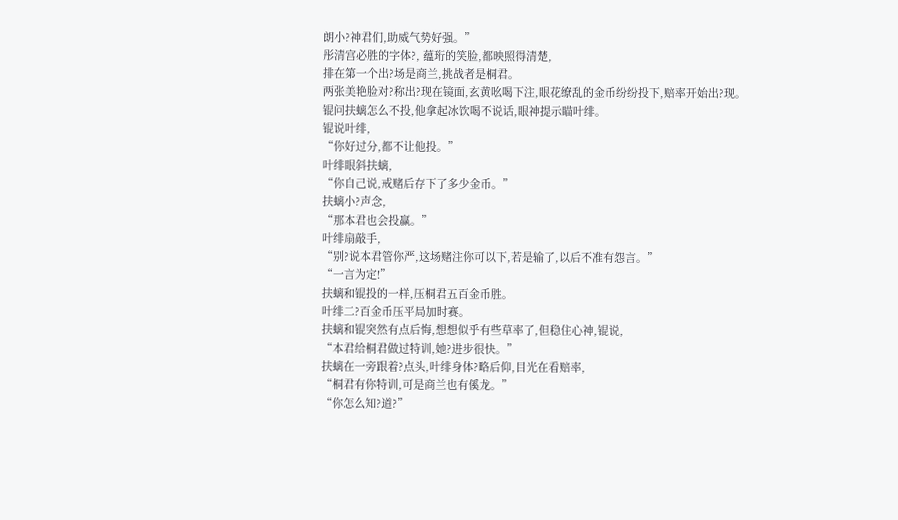朗小?神君们,助威气势好强。”
彤清宫必胜的字体?, 蕴珩的笑脸,都映照得清楚,
排在第一个出?场是商兰,挑战者是桐君。
两张美艳脸对?称出?现在镜面,玄黄吆喝下注,眼花缭乱的金币纷纷投下,赔率开始出?现。
锟问扶螭怎么不投,他拿起冰饮喝不说话,眼神提示瞄叶绯。
锟说叶绯,
“你好过分,都不让他投。”
叶绯眼斜扶螭,
“你自己说,戒赌后存下了多少金币。”
扶螭小?声念,
“那本君也会投赢。”
叶绯扇敲手,
“别?说本君管你严,这场赌注你可以下,若是输了,以后不准有怨言。”
“一言为定!”
扶螭和锟投的一样,压桐君五百金币胜。
叶绯二?百金币压平局加时赛。
扶螭和锟突然有点后悔,想想似乎有些草率了,但稳住心神,锟说,
“本君给桐君做过特训,她?进步很快。”
扶螭在一旁跟着?点头,叶绯身体?略后仰,目光在看赔率,
“桐君有你特训,可是商兰也有傒龙。”
“你怎么知?道?”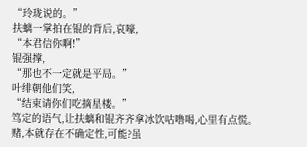“玲珑说的。”
扶螭一掌拍在锟的背后,哀嚎,
“本君信你啊!”
锟强撑,
“那也不一定就是平局。”
叶绯朝他们笑,
“结束请你们吃摘星楼。”
笃定的语气,让扶螭和锟齐齐拿冰饮咕噜喝,心里有点慌。
赌,本就存在不确定性,可能?虽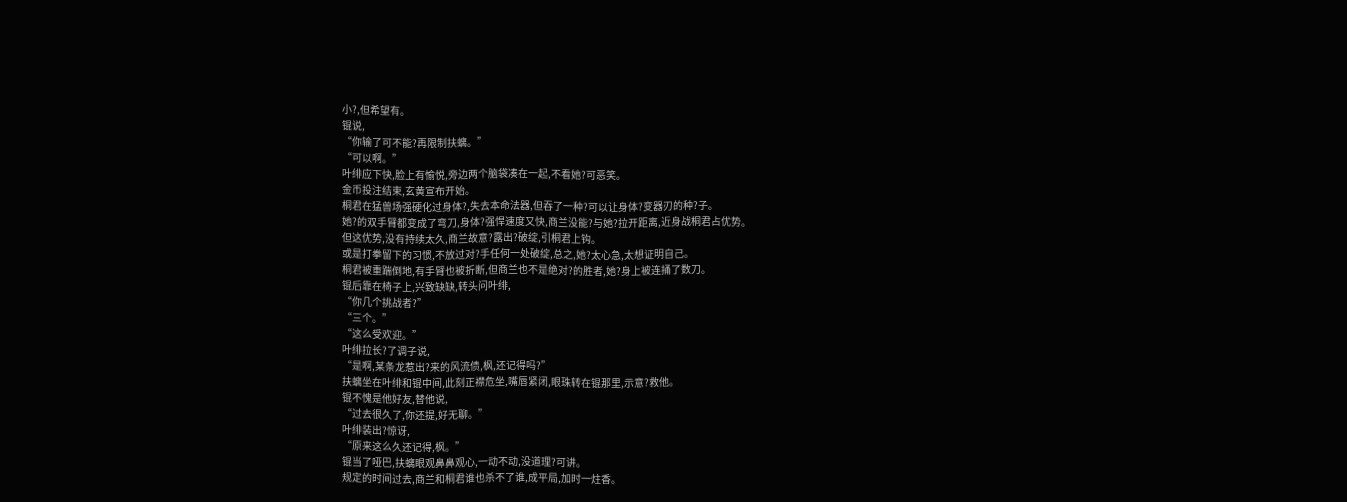小?,但希望有。
锟说,
“你输了可不能?再限制扶螭。”
“可以啊。”
叶绯应下快,脸上有愉悦,旁边两个脑袋凑在一起,不看她?可恶笑。
金币投注结束,玄黄宣布开始。
桐君在猛兽场强硬化过身体?,失去本命法器,但吞了一种?可以让身体?变器刃的种?子。
她?的双手臂都变成了弯刀,身体?强悍速度又快,商兰没能?与她?拉开距离,近身战桐君占优势。
但这优势,没有持续太久,商兰故意?露出?破绽,引桐君上钩。
或是打拳留下的习惯,不放过对?手任何一处破绽,总之,她?太心急,太想证明自己。
桐君被重踹倒地,有手臂也被折断,但商兰也不是绝对?的胜者,她?身上被连捅了数刀。
锟后靠在椅子上,兴致缺缺,转头问叶绯,
“你几个挑战者?”
“三个。”
“这么受欢迎。”
叶绯拉长?了调子说,
“是啊,某条龙惹出?来的风流债,枫,还记得吗?”
扶螭坐在叶绯和锟中间,此刻正襟危坐,嘴唇紧闭,眼珠转在锟那里,示意?救他。
锟不愧是他好友,替他说,
“过去很久了,你还提,好无聊。”
叶绯装出?惊讶,
“原来这么久还记得,枫。”
锟当了哑巴,扶螭眼观鼻鼻观心,一动不动,没道理?可讲。
规定的时间过去,商兰和桐君谁也杀不了谁,成平局,加时一炷香。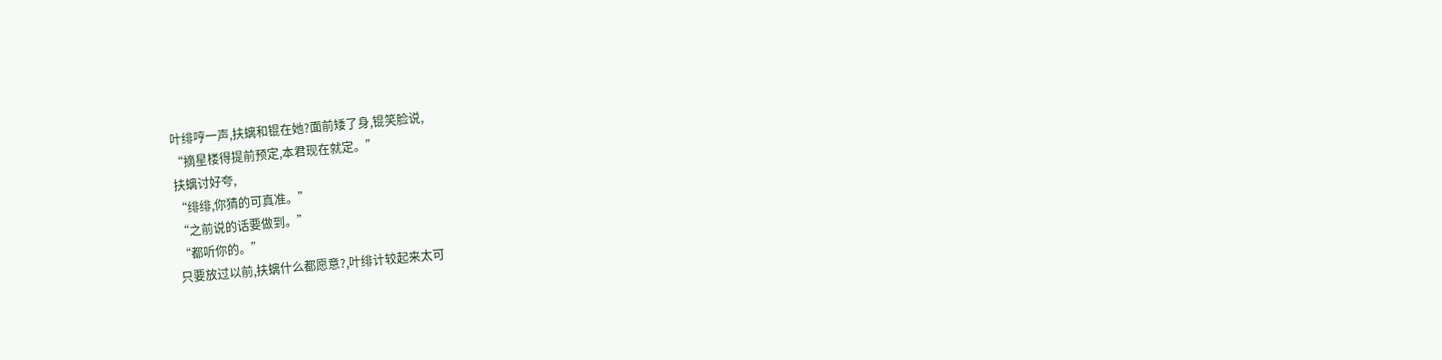叶绯哼一声,扶螭和锟在她?面前矮了身,锟笑脸说,
“摘星楼得提前预定,本君现在就定。”
扶螭讨好夸,
“绯绯,你猜的可真准。”
“之前说的话要做到。”
“都听你的。”
只要放过以前,扶螭什么都愿意?,叶绯计较起来太可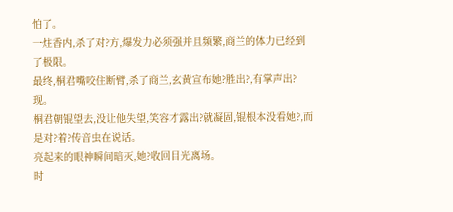怕了。
一炷香内,杀了对?方,爆发力必须强并且频繁,商兰的体力已经到了极限。
最终,桐君嘴咬住断臂,杀了商兰,玄黄宣布她?胜出?,有掌声出?现。
桐君朝锟望去,没让他失望,笑容才露出?就凝固,锟根本没看她?,而是对?着?传音虫在说话。
亮起来的眼神瞬间暗灭,她?收回目光离场。
时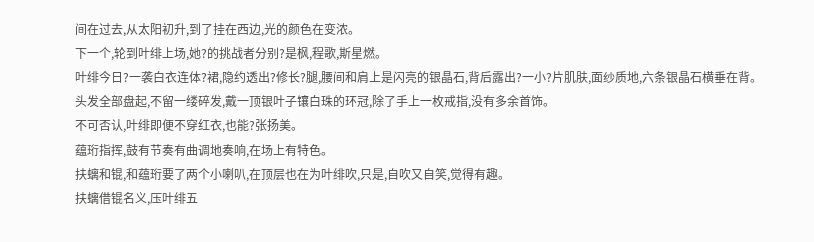间在过去,从太阳初升,到了挂在西边,光的颜色在变浓。
下一个,轮到叶绯上场,她?的挑战者分别?是枫,程歌,斯星燃。
叶绯今日?一袭白衣连体?裙,隐约透出?修长?腿,腰间和肩上是闪亮的银晶石,背后露出?一小?片肌肤,面纱质地,六条银晶石横垂在背。
头发全部盘起,不留一缕碎发,戴一顶银叶子镶白珠的环冠,除了手上一枚戒指,没有多余首饰。
不可否认,叶绯即便不穿红衣,也能?张扬美。
蕴珩指挥,鼓有节奏有曲调地奏响,在场上有特色。
扶螭和锟,和蕴珩要了两个小喇叭,在顶层也在为叶绯吹,只是,自吹又自笑,觉得有趣。
扶螭借锟名义,压叶绯五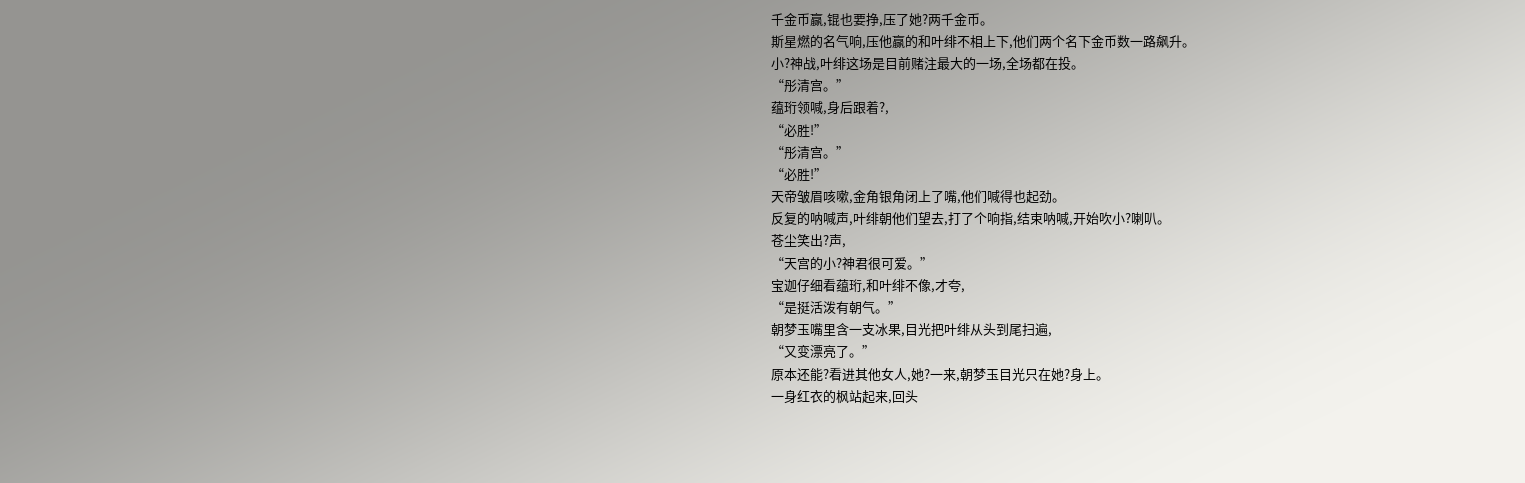千金币赢,锟也要挣,压了她?两千金币。
斯星燃的名气响,压他赢的和叶绯不相上下,他们两个名下金币数一路飙升。
小?神战,叶绯这场是目前赌注最大的一场,全场都在投。
“彤清宫。”
蕴珩领喊,身后跟着?,
“必胜!”
“彤清宫。”
“必胜!”
天帝皱眉咳嗽,金角银角闭上了嘴,他们喊得也起劲。
反复的呐喊声,叶绯朝他们望去,打了个响指,结束呐喊,开始吹小?喇叭。
苍尘笑出?声,
“天宫的小?神君很可爱。”
宝迦仔细看蕴珩,和叶绯不像,才夸,
“是挺活泼有朝气。”
朝梦玉嘴里含一支冰果,目光把叶绯从头到尾扫遍,
“又变漂亮了。”
原本还能?看进其他女人,她?一来,朝梦玉目光只在她?身上。
一身红衣的枫站起来,回头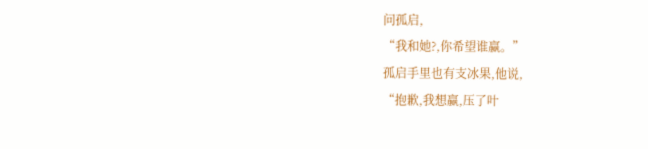问孤启,
“我和她?,你希望谁赢。”
孤启手里也有支冰果,他说,
“抱歉,我想赢,压了叶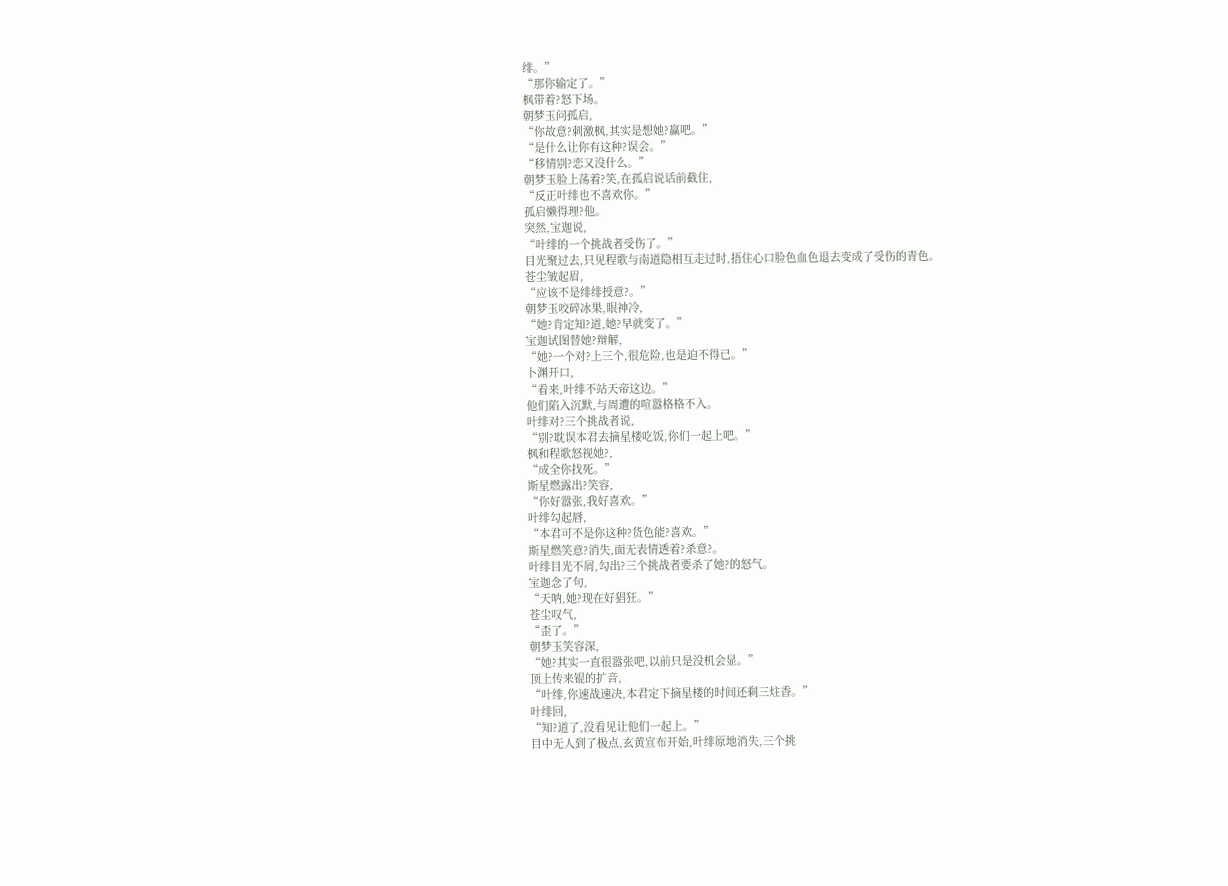绯。”
“那你输定了。”
枫带着?怒下场。
朝梦玉问孤启,
“你故意?刺激枫,其实是想她?赢吧。”
“是什么让你有这种?误会。”
“移情别?恋又没什么。”
朝梦玉脸上荡着?笑,在孤启说话前截住,
“反正叶绯也不喜欢你。”
孤启懒得理?他。
突然,宝迦说,
“叶绯的一个挑战者受伤了。”
目光聚过去,只见程歌与南道隐相互走过时,捂住心口脸色血色退去变成了受伤的青色。
苍尘皱起眉,
“应该不是绯绯授意?。”
朝梦玉咬碎冰果,眼神冷,
“她?肯定知?道,她?早就变了。”
宝迦试图替她?辩解,
“她?一个对?上三个,很危险,也是迫不得已。”
卜渊开口,
“看来,叶绯不站天帝这边。”
他们陷入沉默,与周遭的喧嚣格格不入。
叶绯对?三个挑战者说,
“别?耽误本君去摘星楼吃饭,你们一起上吧。”
枫和程歌怒视她?,
“成全你找死。”
斯星燃露出?笑容,
“你好嚣张,我好喜欢。”
叶绯勾起唇,
“本君可不是你这种?货色能?喜欢。”
斯星燃笑意?消失,面无表情透着?杀意?。
叶绯目光不屑,勾出?三个挑战者要杀了她?的怒气。
宝迦念了句,
“天呐,她?现在好猖狂。”
苍尘叹气,
“歪了。”
朝梦玉笑容深,
“她?其实一直很嚣张吧,以前只是没机会显。”
顶上传来锟的扩音,
“叶绯,你速战速决,本君定下摘星楼的时间还剩三炷香。”
叶绯回,
“知?道了,没看见让他们一起上。”
目中无人到了极点,玄黄宣布开始,叶绯原地消失,三个挑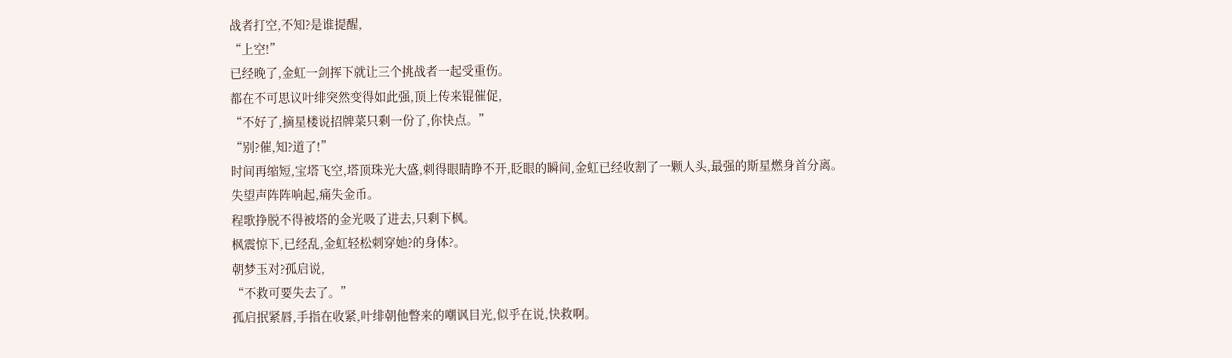战者打空,不知?是谁提醒,
“上空!”
已经晚了,金虹一剑挥下就让三个挑战者一起受重伤。
都在不可思议叶绯突然变得如此强,顶上传来锟催促,
“不好了,摘星楼说招牌菜只剩一份了,你快点。”
“别?催,知?道了!”
时间再缩短,宝塔飞空,塔顶珠光大盛,刺得眼睛睁不开,眨眼的瞬间,金虹已经收割了一颗人头,最强的斯星燃身首分离。
失望声阵阵响起,痛失金币。
程歌挣脱不得被塔的金光吸了进去,只剩下枫。
枫震惊下,已经乱,金虹轻松刺穿她?的身体?。
朝梦玉对?孤启说,
“不救可要失去了。”
孤启抿紧唇,手指在收紧,叶绯朝他瞥来的嘲讽目光,似乎在说,快救啊。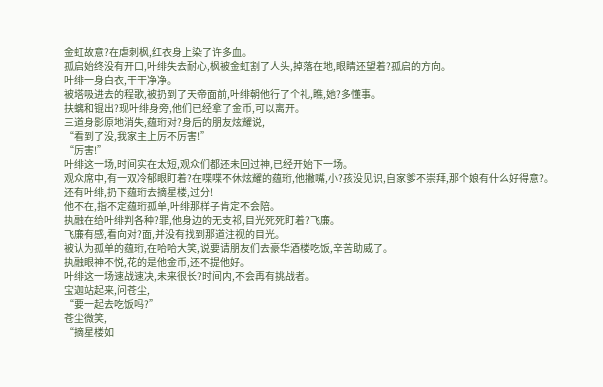金虹故意?在虐刺枫,红衣身上染了许多血。
孤启始终没有开口,叶绯失去耐心,枫被金虹割了人头,掉落在地,眼睛还望着?孤启的方向。
叶绯一身白衣,干干净净。
被塔吸进去的程歌,被扔到了天帝面前,叶绯朝他行了个礼,瞧,她?多懂事。
扶螭和锟出?现叶绯身旁,他们已经拿了金币,可以离开。
三道身影原地消失,蕴珩对?身后的朋友炫耀说,
“看到了没,我家主上厉不厉害!”
“厉害!”
叶绯这一场,时间实在太短,观众们都还未回过神,已经开始下一场。
观众席中,有一双冷郁眼盯着?在喋喋不休炫耀的蕴珩,他撇嘴,小?孩没见识,自家爹不崇拜,那个娘有什么好得意?。
还有叶绯,扔下蕴珩去摘星楼,过分!
他不在,指不定蕴珩孤单,叶绯那样子肯定不会陪。
执融在给叶绯判各种?罪,他身边的无支祁,目光死死盯着?飞廉。
飞廉有感,看向对?面,并没有找到那道注视的目光。
被认为孤单的蕴珩,在哈哈大笑,说要请朋友们去豪华酒楼吃饭,辛苦助威了。
执融眼神不悦,花的是他金币,还不提他好。
叶绯这一场速战速决,未来很长?时间内,不会再有挑战者。
宝迦站起来,问苍尘,
“要一起去吃饭吗?”
苍尘微笑,
“摘星楼如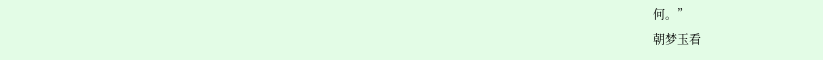何。”
朝梦玉看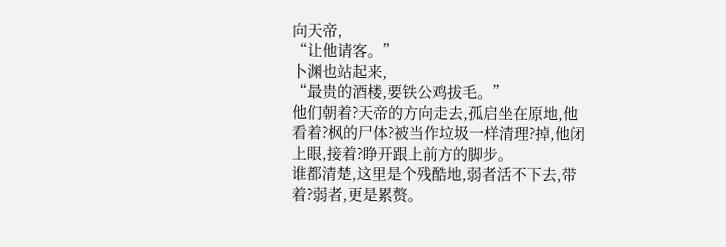向天帝,
“让他请客。”
卜渊也站起来,
“最贵的酒楼,要铁公鸡拔毛。”
他们朝着?天帝的方向走去,孤启坐在原地,他看着?枫的尸体?被当作垃圾一样清理?掉,他闭上眼,接着?睁开跟上前方的脚步。
谁都清楚,这里是个残酷地,弱者活不下去,带着?弱者,更是累赘。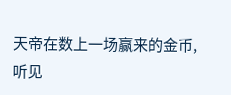天帝在数上一场赢来的金币,听见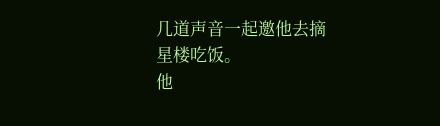几道声音一起邀他去摘星楼吃饭。
他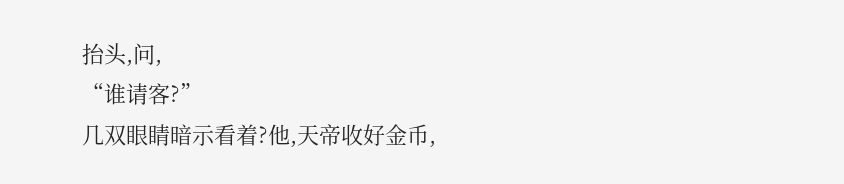抬头,问,
“谁请客?”
几双眼睛暗示看着?他,天帝收好金币,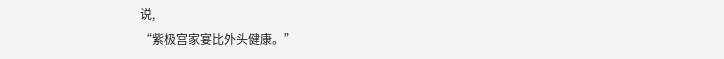说,
“紫极宫家宴比外头健康。”